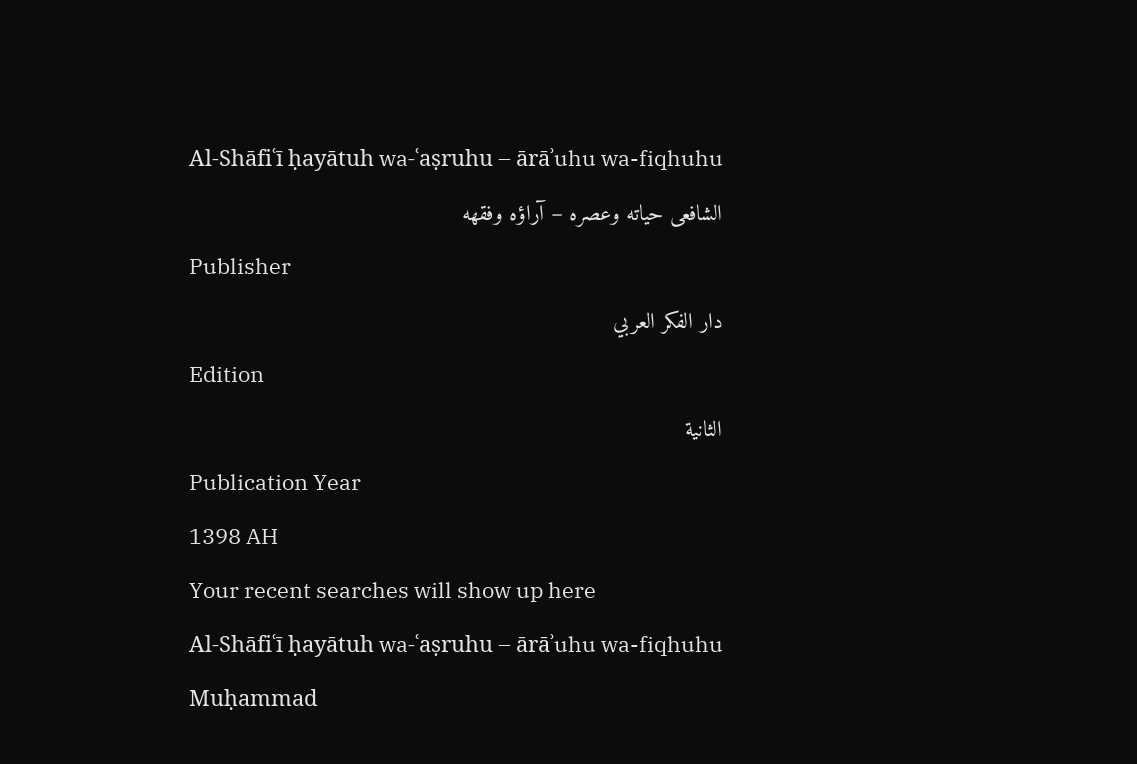Al-Shāfiʿī ḥayātuh wa-ʿaṣruhu – ārāʾuhu wa-fiqhuhu
الشافعى حياته وعصره – آراؤه وفقهه
Publisher
دار الفكر العربي
Edition
الثانية
Publication Year
1398 AH
Your recent searches will show up here
Al-Shāfiʿī ḥayātuh wa-ʿaṣruhu – ārāʾuhu wa-fiqhuhu
Muḥammad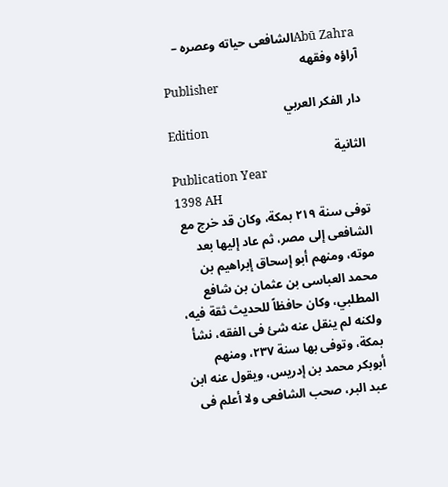Abū Zahraالشافعى حياته وعصره – آراؤه وفقهه
Publisher
دار الفكر العربي
Edition
الثانية
Publication Year
1398 AH
توفى سنة ٢١٩ بمكة، وكان قد خرج مع الشافعى إلى مصر، ثم عاد إليها بعد موته، ومنهم أبو إسحاق إبراهيم بن محمد العباسى بن عثمان بن شافع المطلبي، وكان حافظاً للحديث ثقة فيه، ولكنه لم ينقل عنه شئ فى الفقه، نشأ بمكة، وتوفى بها سنة ٢٣٧، ومنهم أبوبكر محمد بن إدريس، ويقول عنه ابن عبد البر، صحب الشافعى ولا أعلم فى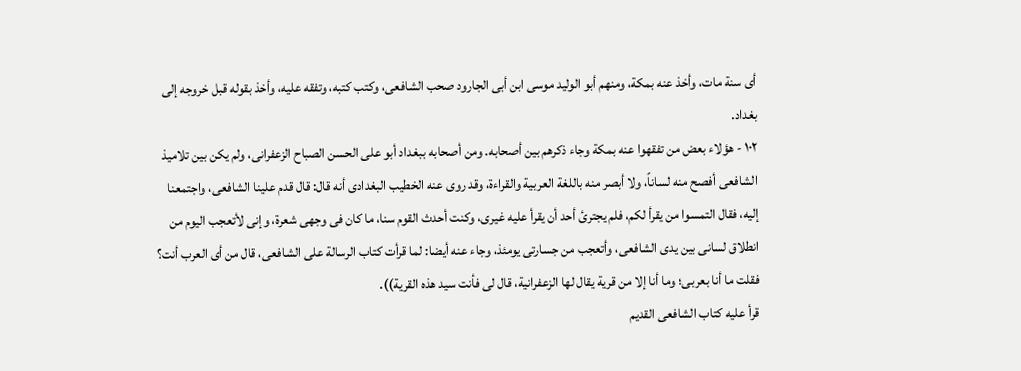أى سنة مات، وأخذ عنه بمكة، ومنهم أبو الوليد موسى ابن أبى الجارود صحب الشافعى، وكتب كتبه، وتفقه عليه، وأخذ بقوله قبل خروجه إلى بغداد.
١٠٢ - هؤلاء بعض من تفقهوا عنه بمكة وجاء ذكرهم بين أصحابه. ومن أصحابه ببغداد أبو على الحسن الصباح الزعفرانى، ولم يكن بين تلاميذ الشافعى أفصح منه لساناً، ولا أبصر منه باللغة العربية والقراءة، وقد روى عنه الخطيب البغدادى أنه قال: قال قدم علينا الشافعى، واجتمعنا إليه، فقال التمسوا من يقرأ لكم، فلم يجترئ أحد أن يقرأ عليه غيرى، وكنت أحدث القوم سنا، ما كان فى وجهى شعرة، وإنى لأتعجب اليوم من انطلاق لسانى بين يدى الشافعى، وأتعجب من جسارتى يومئذ، وجاء عنه أيضا: لما قرأت كتاب الرسالة على الشافعى، قال من أى العرب أنت؟ فقلت ما أنا بعربى؛ وما أنا إلا من قرية يقال لها الزعفرانية، قال لى فأنت سيد هذه القرية)).
قرأ عليه كتاب الشافعى القديم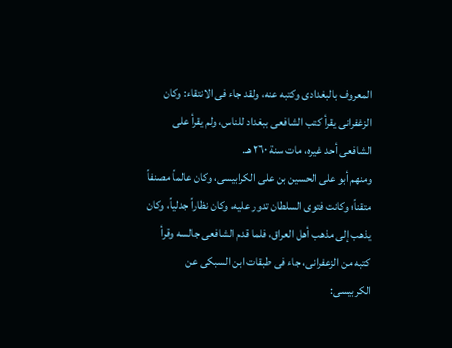المعروف بالبغدادى وكتبه عنه، ولقد جاء فى الانتقاء: وكان الزغفرانى يقرأ كتب الشافعى ببغداد للناس، ولم يقرأ على الشافعى أحد غيره، مات سنة ٢٦٠ هـ.
ومنهم أبو على الحسين بن على الكرابيسى، وكان عالماً مصنفاً متقناً؛ وكانت فتوى السلطان تدور عليه، وكان نظاراً جدلياً، وكان يذهب إلى مذهب أهل العراق، فلما قدم الشافعى جالسه وقرأ كتبه من الزعفرانى، جاء فى طبقات ابن السبكى عن الكربيسى: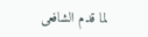لما قدم الشافعى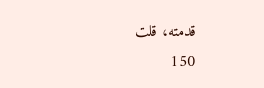قدمته، قلت
150